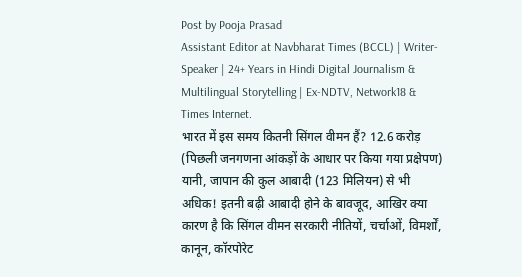Post by Pooja Prasad
Assistant Editor at Navbharat Times (BCCL) | Writer-Speaker | 24+ Years in Hindi Digital Journalism & Multilingual Storytelling | Ex-NDTV, Network18 & Times Internet.
भारत में इस समय कितनी सिंगल वीमन हैं? 12.6 करोड़ (पिछली जनगणना आंकड़ों के आधार पर किया गया प्रक्षेपण) यानी, जापान की कुल आबादी (123 मिलियन) से भी अधिक! इतनी बढ़ी आबादी होने के बावजूद, आखिर क्या कारण है कि सिंगल वीमन सरकारी नीतियों, चर्चाओं, विमर्शों, कानून, कॉरपोरेट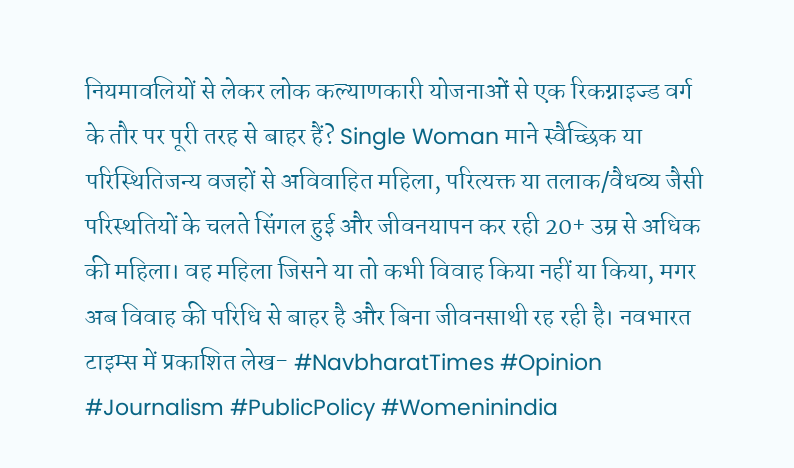नियमावलियों से लेकर लोक कल्याणकारी योजनाओं से एक रिकग्नाइज्ड वर्ग के तौर पर पूरी तरह से बाहर हैं? Single Woman माने स्वैच्छिक या परिस्थितिजन्य वजहों से अविवाहित महिला, परित्यक्त या तलाक/वैधव्य जैसी परिस्थतियों के चलते सिंगल हुई और जीवनयापन कर रही 20+ उम्र से अधिक की महिला। वह महिला जिसने या तो कभी विवाह किया नहीं या किया, मगर अब विवाह की परिधि से बाहर है और बिना जीवनसाथी रह रही है। नवभारत टाइम्स में प्रकाशित लेख- #NavbharatTimes #Opinion #Journalism #PublicPolicy #Womeninindia